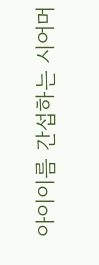아이이름 간섭하는 시어머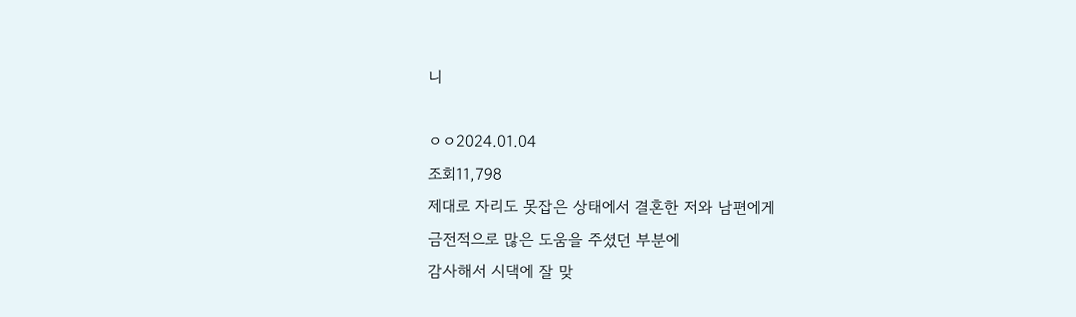니

ㅇㅇ2024.01.04
조회11,798
제대로 자리도 못잡은 상태에서 결혼한 저와 남편에게
금전적으로 많은 도움을 주셨던 부분에
감사해서 시댁에 잘 맞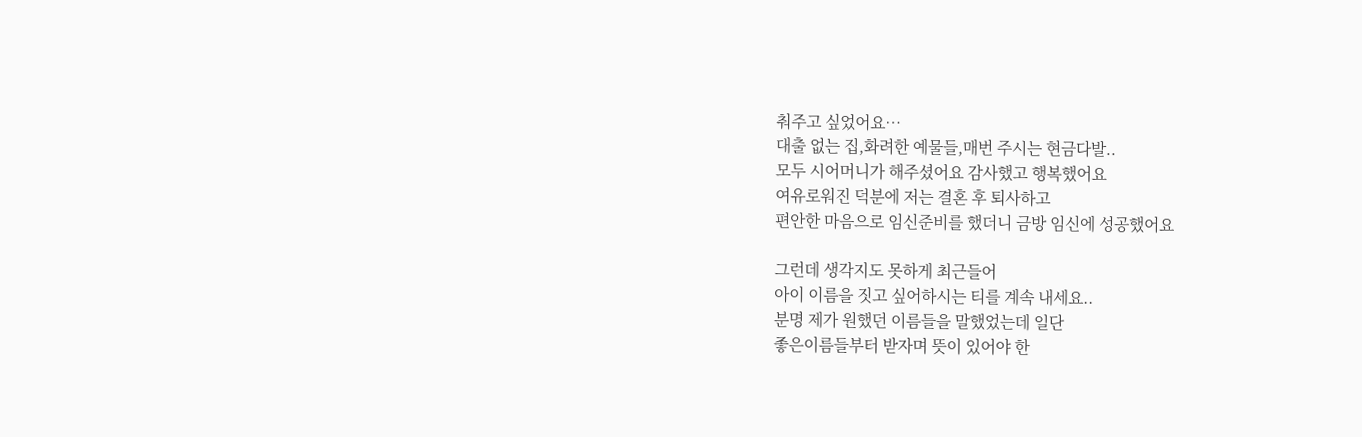춰주고 싶었어요…
대출 없는 집,화려한 예물들,매번 주시는 현금다발..
모두 시어머니가 해주셨어요 감사했고 행복했어요
여유로워진 덕분에 저는 결혼 후 퇴사하고
편안한 마음으로 임신준비를 했더니 금방 임신에 성공했어요

그런데 생각지도 못하게 최근들어
아이 이름을 짓고 싶어하시는 티를 계속 내세요..
분명 제가 원했던 이름들을 말했었는데 일단
좋은이름들부터 받자며 뜻이 있어야 한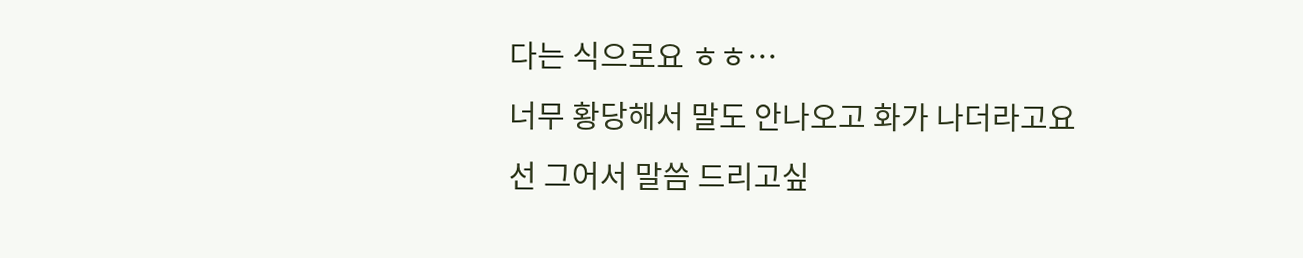다는 식으로요 ㅎㅎ…
너무 황당해서 말도 안나오고 화가 나더라고요
선 그어서 말씀 드리고싶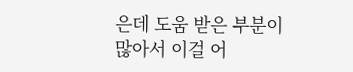은데 도움 받은 부분이
많아서 이걸 어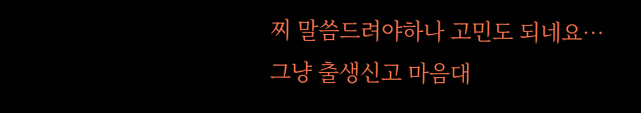찌 말씀드려야하나 고민도 되네요…
그냥 출생신고 마음대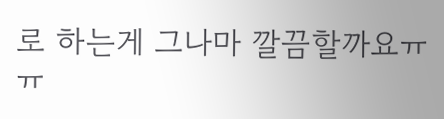로 하는게 그나마 깔끔할까요ㅠㅠ